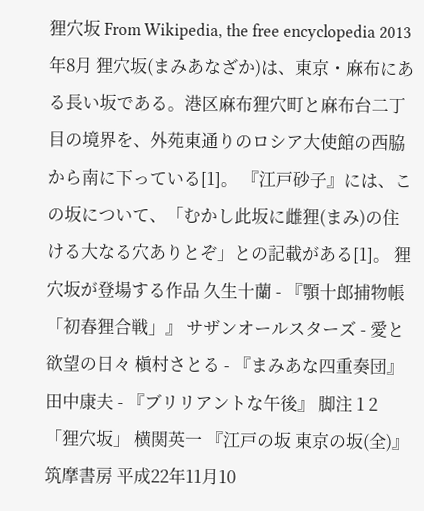狸穴坂 From Wikipedia, the free encyclopedia 2013年8月 狸穴坂(まみあなざか)は、東京・麻布にある長い坂である。港区麻布狸穴町と麻布台二丁目の境界を、外苑東通りのロシア大使館の西脇から南に下っている[1]。 『江戸砂子』には、この坂について、「むかし此坂に雌狸(まみ)の住ける大なる穴ありとぞ」との記載がある[1]。 狸穴坂が登場する作品 久生十蘭 - 『顎十郎捕物帳「初春狸合戦」』 サザンオールスターズ - 愛と欲望の日々 槇村さとる - 『まみあな四重奏団』 田中康夫 - 『ブリリアントな午後』 脚注 1 2 「狸穴坂」 横関英一 『江戸の坂 東京の坂(全)』 筑摩書房 平成22年11月10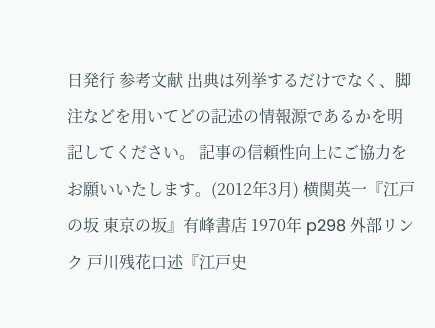日発行 参考文献 出典は列挙するだけでなく、脚注などを用いてどの記述の情報源であるかを明記してください。 記事の信頼性向上にご協力をお願いいたします。(2012年3月) 横関英一『江戸の坂 東京の坂』有峰書店 1970年 p298 外部リンク 戸川残花口述『江戸史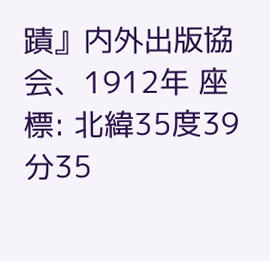蹟』内外出版協会、1912年 座標: 北緯35度39分35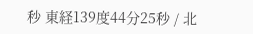秒 東経139度44分25秒 / 北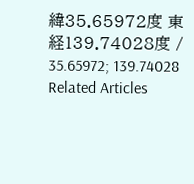緯35.65972度 東経139.74028度 / 35.65972; 139.74028 Related Articles